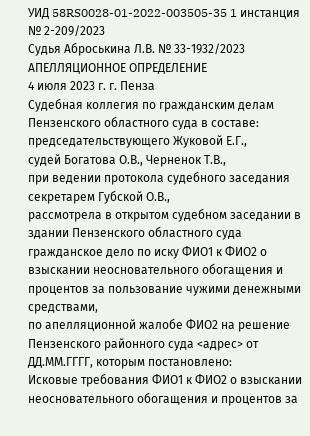УИД 58RS0028-01-2022-003505-35 1 инстанция № 2-209/2023
Судья Аброськина Л.В. № 33-1932/2023
АПЕЛЛЯЦИОННОЕ ОПРЕДЕЛЕНИЕ
4 июля 2023 г. г. Пенза
Судебная коллегия по гражданским делам Пензенского областного суда в составе:
председательствующего Жуковой Е.Г.,
судей Богатова О.В., Черненок Т.В.,
при ведении протокола судебного заседания секретарем Губской О.В.,
рассмотрела в открытом судебном заседании в здании Пензенского областного суда гражданское дело по иску ФИО1 к ФИО2 о взыскании неосновательного обогащения и процентов за пользование чужими денежными средствами,
по апелляционной жалобе ФИО2 на решение Пензенского районного суда <адрес> от ДД.ММ.ГГГГ, которым постановлено:
Исковые требования ФИО1 к ФИО2 о взыскании неосновательного обогащения и процентов за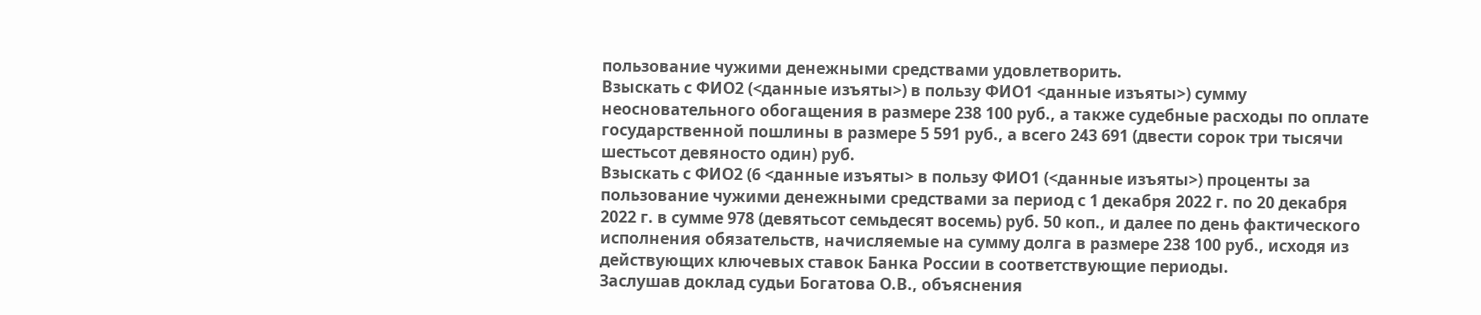пользование чужими денежными средствами удовлетворить.
Взыскать с ФИО2 (<данные изъяты>) в пользу ФИО1 <данные изъяты>) сумму неосновательного обогащения в размере 238 100 руб., а также судебные расходы по оплате государственной пошлины в размере 5 591 руб., а всего 243 691 (двести сорок три тысячи шестьсот девяносто один) руб.
Взыскать с ФИО2 (6 <данные изъяты> в пользу ФИО1 (<данные изъяты>) проценты за пользование чужими денежными средствами за период с 1 декабря 2022 г. по 20 декабря 2022 г. в сумме 978 (девятьсот семьдесят восемь) руб. 50 коп., и далее по день фактического исполнения обязательств, начисляемые на сумму долга в размере 238 100 руб., исходя из действующих ключевых ставок Банка России в соответствующие периоды.
Заслушав доклад судьи Богатова О.В., объяснения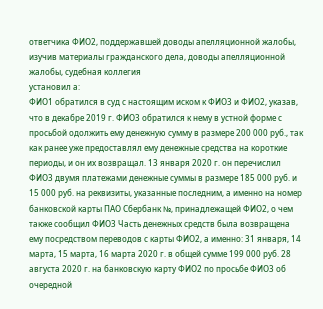ответчика ФИО2, поддержавшей доводы апелляционной жалобы, изучив материалы гражданского дела, доводы апелляционной жалобы, судебная коллегия
установил а:
ФИО1 обратился в суд с настоящим иском к ФИО3 и ФИО2, указав, что в декабре 2019 г. ФИО3 обратился к нему в устной форме с просьбой одолжить ему денежную сумму в размере 200 000 руб., так как ранее уже предоставлял ему денежные средства на короткие периоды, и он их возвращал. 13 января 2020 г. он перечислил ФИО3 двумя платежами денежные суммы в размере 185 000 руб. и 15 000 руб. на реквизиты, указанные последним, а именно на номер банковской карты ПАО Сбербанк №, принадлежащей ФИО2, о чем также сообщил ФИО3 Часть денежных средств была возвращена ему посредством переводов с карты ФИО2, а именно: 31 января, 14 марта, 15 марта, 16 марта 2020 г. в общей сумме 199 000 руб. 28 августа 2020 г. на банковскую карту ФИО2 по просьбе ФИО3 об очередной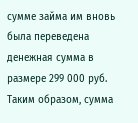сумме займа им вновь была переведена денежная сумма в размере 299 000 руб. Таким образом, сумма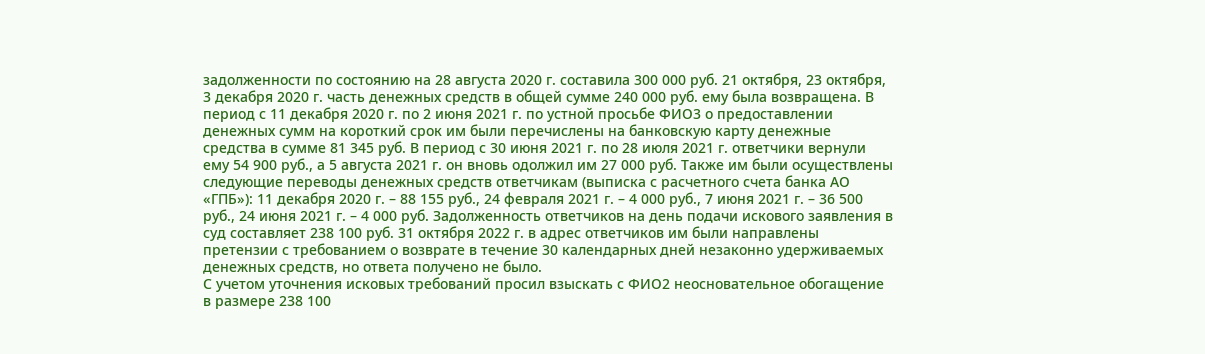задолженности по состоянию на 28 августа 2020 г. составила 300 000 руб. 21 октября, 23 октября, 3 декабря 2020 г. часть денежных средств в общей сумме 240 000 руб. ему была возвращена. В период с 11 декабря 2020 г. по 2 июня 2021 г. по устной просьбе ФИО3 о предоставлении денежных сумм на короткий срок им были перечислены на банковскую карту денежные средства в сумме 81 345 руб. В период с 30 июня 2021 г. по 28 июля 2021 г. ответчики вернули ему 54 900 руб., а 5 августа 2021 г. он вновь одолжил им 27 000 руб. Также им были осуществлены следующие переводы денежных средств ответчикам (выписка с расчетного счета банка АО «ГПБ»): 11 декабря 2020 г. – 88 155 руб., 24 февраля 2021 г. – 4 000 руб., 7 июня 2021 г. – 36 500 руб., 24 июня 2021 г. – 4 000 руб. Задолженность ответчиков на день подачи искового заявления в суд составляет 238 100 руб. 31 октября 2022 г. в адрес ответчиков им были направлены претензии с требованием о возврате в течение 30 календарных дней незаконно удерживаемых денежных средств, но ответа получено не было.
С учетом уточнения исковых требований просил взыскать с ФИО2 неосновательное обогащение в размере 238 100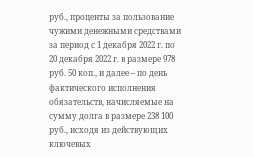руб., проценты за пользование чужими денежными средствами за период с 1 декабря 2022 г. по 20 декабря 2022 г. в размере 978 руб. 50 коп., и далее – по день фактического исполнения обязательств, начисляемые на сумму долга в размере 238 100 руб., исходя из действующих ключевых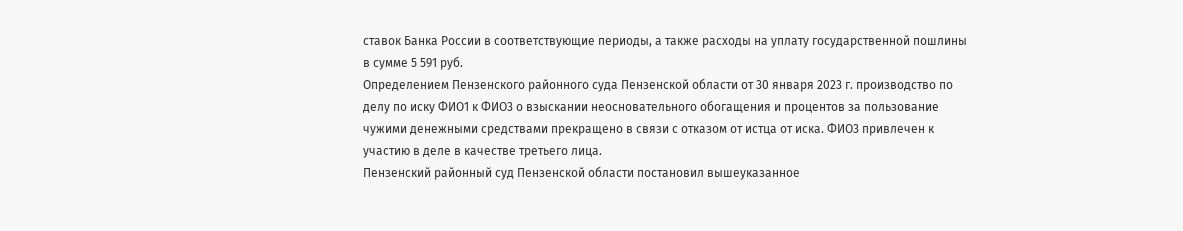ставок Банка России в соответствующие периоды, а также расходы на уплату государственной пошлины в сумме 5 591 руб.
Определением Пензенского районного суда Пензенской области от 30 января 2023 г. производство по делу по иску ФИО1 к ФИО3 о взыскании неосновательного обогащения и процентов за пользование чужими денежными средствами прекращено в связи с отказом от истца от иска. ФИО3 привлечен к участию в деле в качестве третьего лица.
Пензенский районный суд Пензенской области постановил вышеуказанное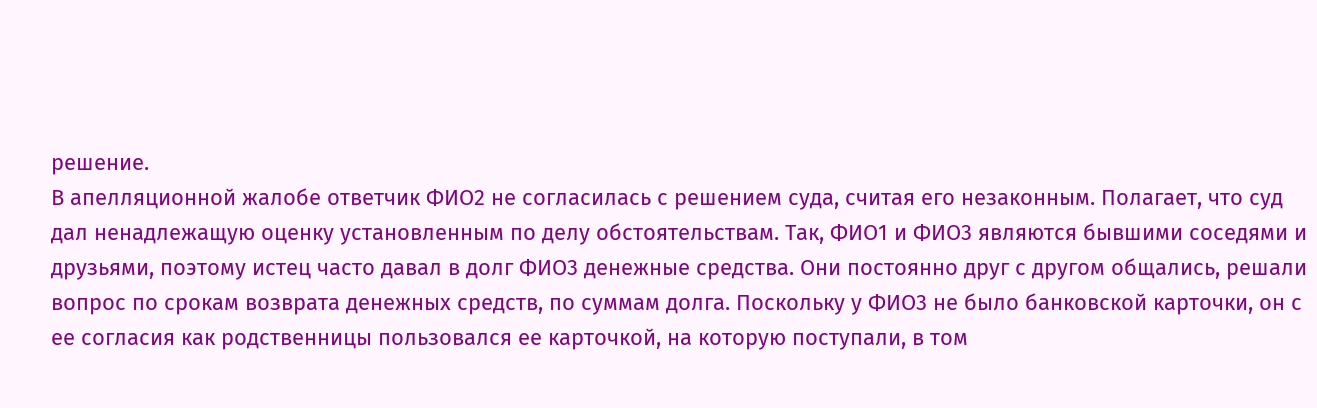решение.
В апелляционной жалобе ответчик ФИО2 не согласилась с решением суда, считая его незаконным. Полагает, что суд дал ненадлежащую оценку установленным по делу обстоятельствам. Так, ФИО1 и ФИО3 являются бывшими соседями и друзьями, поэтому истец часто давал в долг ФИО3 денежные средства. Они постоянно друг с другом общались, решали вопрос по срокам возврата денежных средств, по суммам долга. Поскольку у ФИО3 не было банковской карточки, он с ее согласия как родственницы пользовался ее карточкой, на которую поступали, в том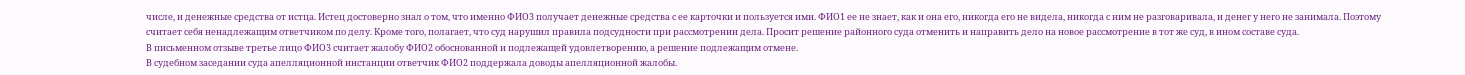числе, и денежные средства от истца. Истец достоверно знал о том, что именно ФИО3 получает денежные средства с ее карточки и пользуется ими. ФИО1 ее не знает, как и она его, никогда его не видела, никогда с ним не разговаривала, и денег у него не занимала. Поэтому считает себя ненадлежащим ответчиком по делу. Кроме того, полагает, что суд нарушил правила подсудности при рассмотрении дела. Просит решение районного суда отменить и направить дело на новое рассмотрение в тот же суд, в ином составе суда.
В письменном отзыве третье лицо ФИО3 считает жалобу ФИО2 обоснованной и подлежащей удовлетворению, а решение подлежащим отмене.
В судебном заседании суда апелляционной инстанции ответчик ФИО2 поддержала доводы апелляционной жалобы.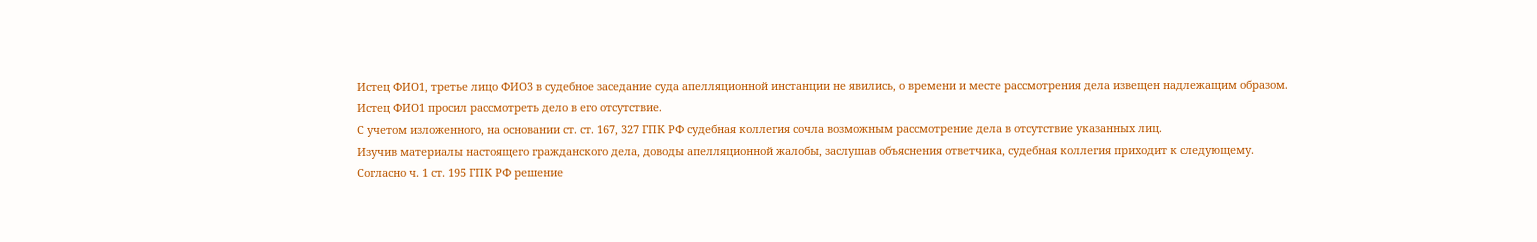Истец ФИО1, третье лицо ФИО3 в судебное заседание суда апелляционной инстанции не явились, о времени и месте рассмотрения дела извещен надлежащим образом. Истец ФИО1 просил рассмотреть дело в его отсутствие.
С учетом изложенного, на основании ст. ст. 167, 327 ГПК РФ судебная коллегия сочла возможным рассмотрение дела в отсутствие указанных лиц.
Изучив материалы настоящего гражданского дела, доводы апелляционной жалобы, заслушав объяснения ответчика, судебная коллегия приходит к следующему.
Согласно ч. 1 ст. 195 ГПК РФ решение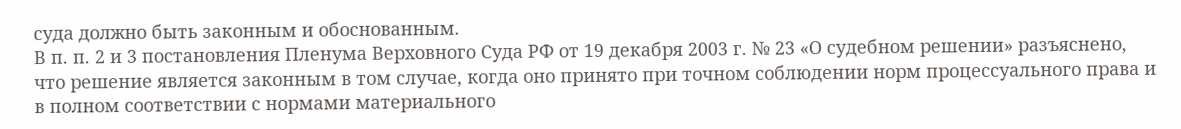суда должно быть законным и обоснованным.
В п. п. 2 и 3 постановления Пленума Верховного Суда РФ от 19 декабря 2003 г. № 23 «О судебном решении» разъяснено, что решение является законным в том случае, когда оно принято при точном соблюдении норм процессуального права и в полном соответствии с нормами материального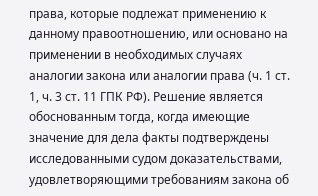права, которые подлежат применению к данному правоотношению, или основано на применении в необходимых случаях аналогии закона или аналогии права (ч. 1 ст. 1, ч. 3 ст. 11 ГПК РФ). Решение является обоснованным тогда, когда имеющие значение для дела факты подтверждены исследованными судом доказательствами, удовлетворяющими требованиям закона об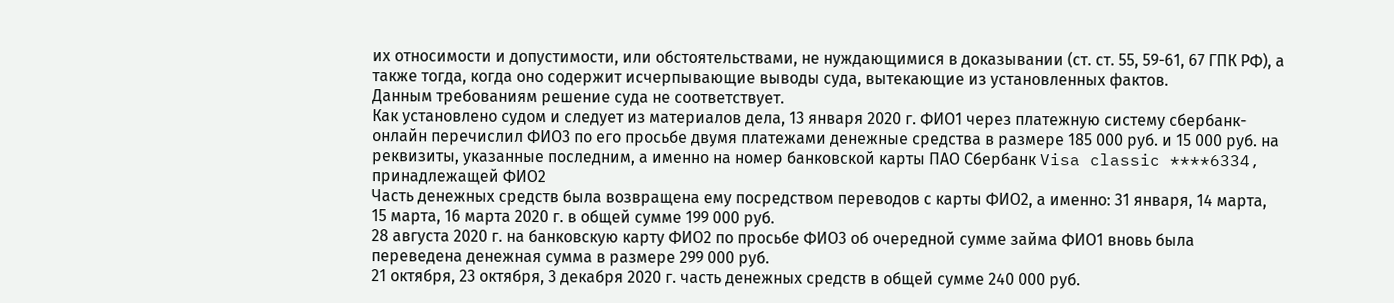их относимости и допустимости, или обстоятельствами, не нуждающимися в доказывании (ст. ст. 55, 59-61, 67 ГПК РФ), а также тогда, когда оно содержит исчерпывающие выводы суда, вытекающие из установленных фактов.
Данным требованиям решение суда не соответствует.
Как установлено судом и следует из материалов дела, 13 января 2020 г. ФИО1 через платежную систему сбербанк-онлайн перечислил ФИО3 по его просьбе двумя платежами денежные средства в размере 185 000 руб. и 15 000 руб. на реквизиты, указанные последним, а именно на номер банковской карты ПАО Сбербанк Visa classic ****6334, принадлежащей ФИО2
Часть денежных средств была возвращена ему посредством переводов с карты ФИО2, а именно: 31 января, 14 марта, 15 марта, 16 марта 2020 г. в общей сумме 199 000 руб.
28 августа 2020 г. на банковскую карту ФИО2 по просьбе ФИО3 об очередной сумме займа ФИО1 вновь была переведена денежная сумма в размере 299 000 руб.
21 октября, 23 октября, 3 декабря 2020 г. часть денежных средств в общей сумме 240 000 руб.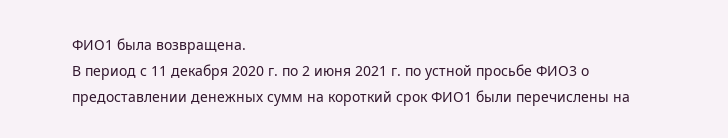ФИО1 была возвращена.
В период с 11 декабря 2020 г. по 2 июня 2021 г. по устной просьбе ФИО3 о предоставлении денежных сумм на короткий срок ФИО1 были перечислены на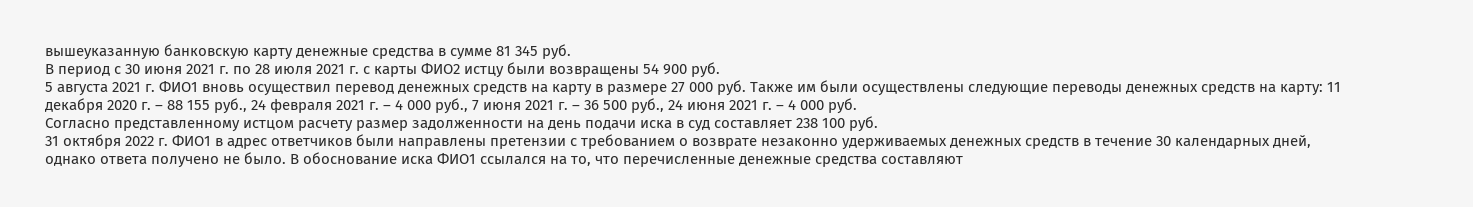вышеуказанную банковскую карту денежные средства в сумме 81 345 руб.
В период с 30 июня 2021 г. по 28 июля 2021 г. с карты ФИО2 истцу были возвращены 54 900 руб.
5 августа 2021 г. ФИО1 вновь осуществил перевод денежных средств на карту в размере 27 000 руб. Также им были осуществлены следующие переводы денежных средств на карту: 11 декабря 2020 г. – 88 155 руб., 24 февраля 2021 г. – 4 000 руб., 7 июня 2021 г. – 36 500 руб., 24 июня 2021 г. – 4 000 руб.
Согласно представленному истцом расчету размер задолженности на день подачи иска в суд составляет 238 100 руб.
31 октября 2022 г. ФИО1 в адрес ответчиков были направлены претензии с требованием о возврате незаконно удерживаемых денежных средств в течение 30 календарных дней, однако ответа получено не было. В обоснование иска ФИО1 ссылался на то, что перечисленные денежные средства составляют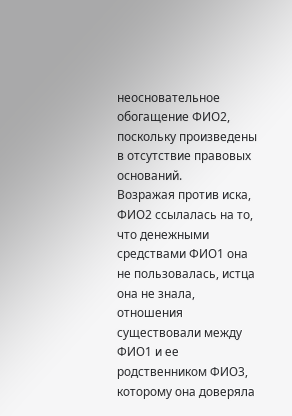неосновательное обогащение ФИО2, поскольку произведены в отсутствие правовых оснований.
Возражая против иска, ФИО2 ссылалась на то, что денежными средствами ФИО1 она не пользовалась, истца она не знала, отношения существовали между ФИО1 и ее родственником ФИО3, которому она доверяла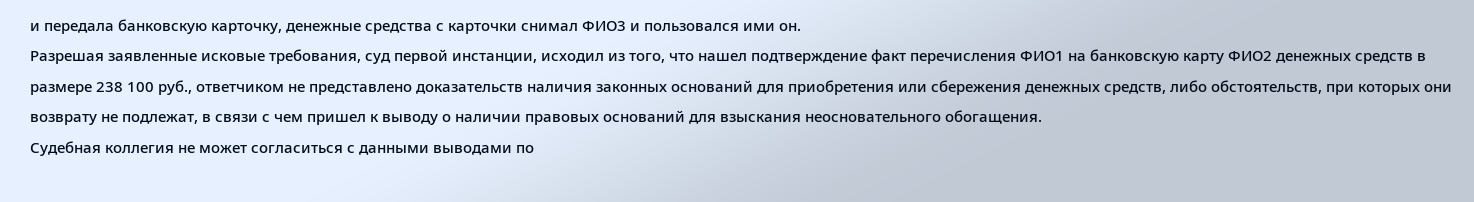и передала банковскую карточку, денежные средства с карточки снимал ФИО3 и пользовался ими он.
Разрешая заявленные исковые требования, суд первой инстанции, исходил из того, что нашел подтверждение факт перечисления ФИО1 на банковскую карту ФИО2 денежных средств в размере 238 100 руб., ответчиком не представлено доказательств наличия законных оснований для приобретения или сбережения денежных средств, либо обстоятельств, при которых они возврату не подлежат, в связи с чем пришел к выводу о наличии правовых оснований для взыскания неосновательного обогащения.
Судебная коллегия не может согласиться с данными выводами по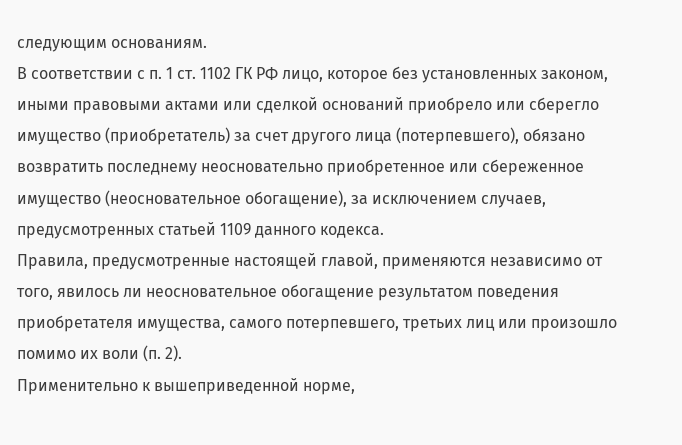следующим основаниям.
В соответствии с п. 1 ст. 1102 ГК РФ лицо, которое без установленных законом, иными правовыми актами или сделкой оснований приобрело или сберегло имущество (приобретатель) за счет другого лица (потерпевшего), обязано возвратить последнему неосновательно приобретенное или сбереженное имущество (неосновательное обогащение), за исключением случаев, предусмотренных статьей 1109 данного кодекса.
Правила, предусмотренные настоящей главой, применяются независимо от того, явилось ли неосновательное обогащение результатом поведения приобретателя имущества, самого потерпевшего, третьих лиц или произошло помимо их воли (п. 2).
Применительно к вышеприведенной норме,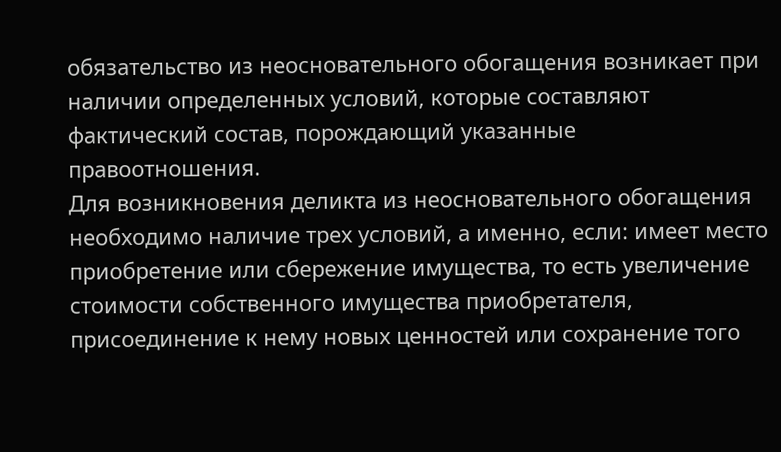обязательство из неосновательного обогащения возникает при наличии определенных условий, которые составляют фактический состав, порождающий указанные правоотношения.
Для возникновения деликта из неосновательного обогащения необходимо наличие трех условий, а именно, если: имеет место приобретение или сбережение имущества, то есть увеличение стоимости собственного имущества приобретателя, присоединение к нему новых ценностей или сохранение того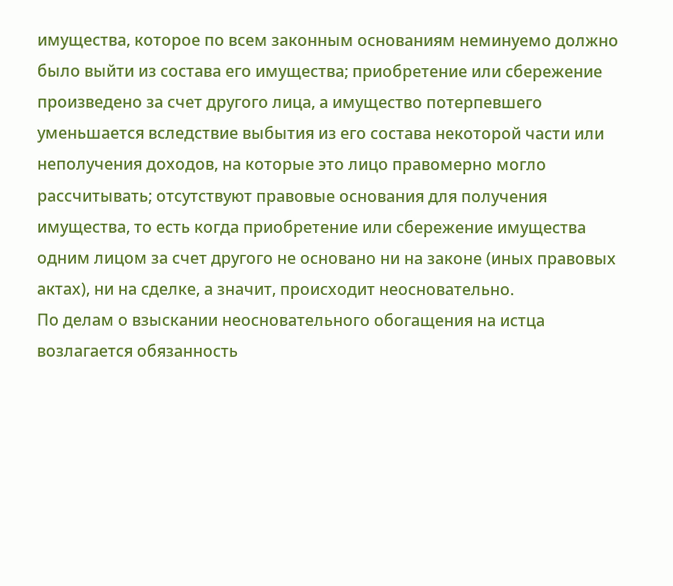имущества, которое по всем законным основаниям неминуемо должно было выйти из состава его имущества; приобретение или сбережение произведено за счет другого лица, а имущество потерпевшего уменьшается вследствие выбытия из его состава некоторой части или неполучения доходов, на которые это лицо правомерно могло рассчитывать; отсутствуют правовые основания для получения имущества, то есть когда приобретение или сбережение имущества одним лицом за счет другого не основано ни на законе (иных правовых актах), ни на сделке, а значит, происходит неосновательно.
По делам о взыскании неосновательного обогащения на истца возлагается обязанность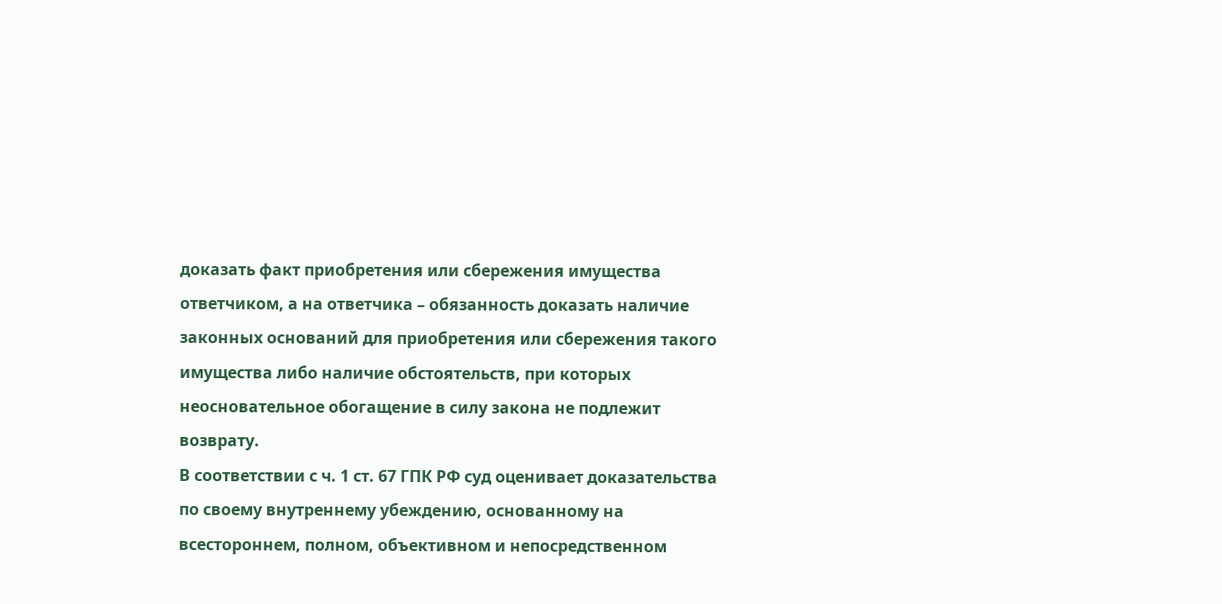доказать факт приобретения или сбережения имущества ответчиком, а на ответчика – обязанность доказать наличие законных оснований для приобретения или сбережения такого имущества либо наличие обстоятельств, при которых неосновательное обогащение в силу закона не подлежит возврату.
В соответствии с ч. 1 ст. 67 ГПК РФ суд оценивает доказательства по своему внутреннему убеждению, основанному на всестороннем, полном, объективном и непосредственном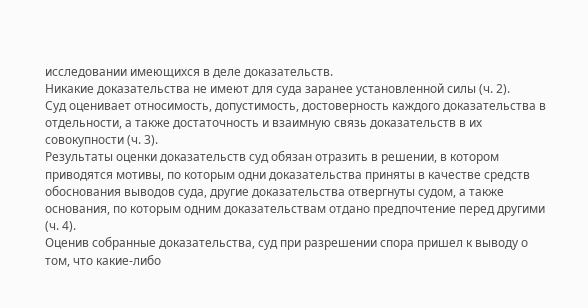исследовании имеющихся в деле доказательств.
Никакие доказательства не имеют для суда заранее установленной силы (ч. 2).
Суд оценивает относимость, допустимость, достоверность каждого доказательства в отдельности, а также достаточность и взаимную связь доказательств в их совокупности (ч. 3).
Результаты оценки доказательств суд обязан отразить в решении, в котором приводятся мотивы, по которым одни доказательства приняты в качестве средств обоснования выводов суда, другие доказательства отвергнуты судом, а также основания, по которым одним доказательствам отдано предпочтение перед другими (ч. 4).
Оценив собранные доказательства, суд при разрешении спора пришел к выводу о том, что какие-либо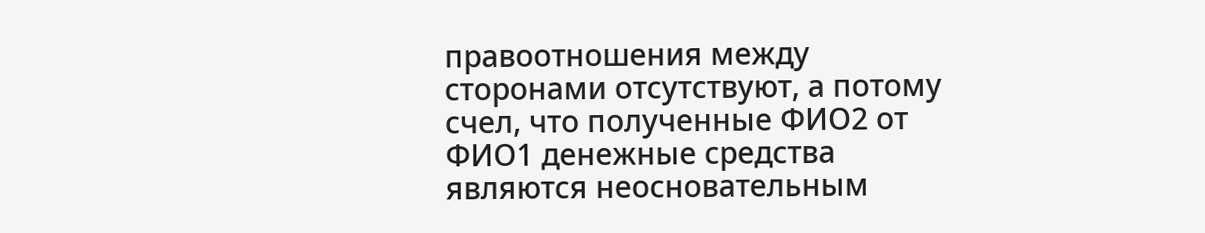правоотношения между сторонами отсутствуют, а потому счел, что полученные ФИО2 от ФИО1 денежные средства являются неосновательным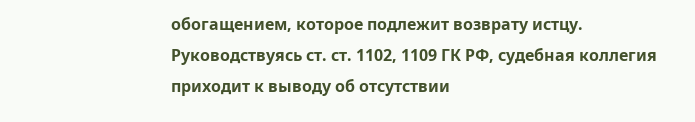обогащением, которое подлежит возврату истцу.
Руководствуясь ст. ст. 1102, 1109 ГК РФ, судебная коллегия приходит к выводу об отсутствии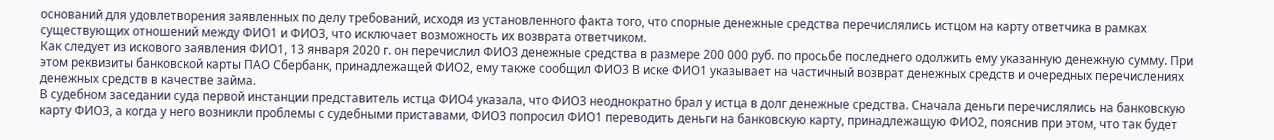оснований для удовлетворения заявленных по делу требований, исходя из установленного факта того, что спорные денежные средства перечислялись истцом на карту ответчика в рамках существующих отношений между ФИО1 и ФИО3, что исключает возможность их возврата ответчиком.
Как следует из искового заявления ФИО1, 13 января 2020 г. он перечислил ФИО3 денежные средства в размере 200 000 руб. по просьбе последнего одолжить ему указанную денежную сумму. При этом реквизиты банковской карты ПАО Сбербанк, принадлежащей ФИО2, ему также сообщил ФИО3 В иске ФИО1 указывает на частичный возврат денежных средств и очередных перечислениях денежных средств в качестве займа.
В судебном заседании суда первой инстанции представитель истца ФИО4 указала, что ФИО3 неоднократно брал у истца в долг денежные средства. Сначала деньги перечислялись на банковскую карту ФИО3, а когда у него возникли проблемы с судебными приставами, ФИО3 попросил ФИО1 переводить деньги на банковскую карту, принадлежащую ФИО2, пояснив при этом, что так будет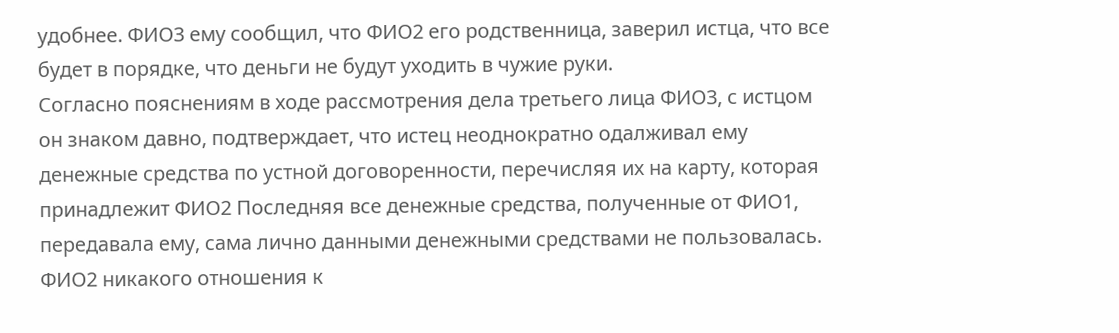удобнее. ФИО3 ему сообщил, что ФИО2 его родственница, заверил истца, что все будет в порядке, что деньги не будут уходить в чужие руки.
Согласно пояснениям в ходе рассмотрения дела третьего лица ФИО3, с истцом он знаком давно, подтверждает, что истец неоднократно одалживал ему денежные средства по устной договоренности, перечисляя их на карту, которая принадлежит ФИО2 Последняя все денежные средства, полученные от ФИО1, передавала ему, сама лично данными денежными средствами не пользовалась. ФИО2 никакого отношения к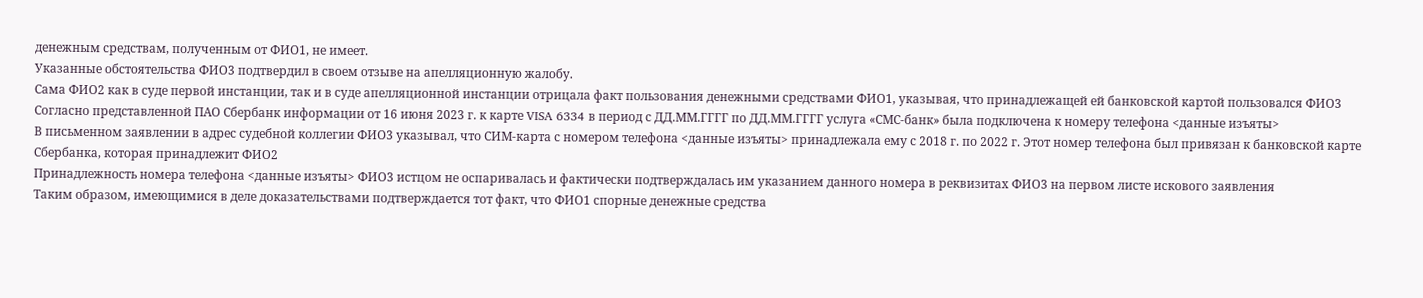денежным средствам, полученным от ФИО1, не имеет.
Указанные обстоятельства ФИО3 подтвердил в своем отзыве на апелляционную жалобу.
Сама ФИО2 как в суде первой инстанции, так и в суде апелляционной инстанции отрицала факт пользования денежными средствами ФИО1, указывая, что принадлежащей ей банковской картой пользовался ФИО3
Согласно представленной ПАО Сбербанк информации от 16 июня 2023 г. к карте VISA 6334 в период с ДД.ММ.ГГГГ по ДД.ММ.ГГГГ услуга «СМС-банк» была подключена к номеру телефона <данные изъяты>
В письменном заявлении в адрес судебной коллегии ФИО3 указывал, что СИМ-карта с номером телефона <данные изъяты> принадлежала ему с 2018 г. по 2022 г. Этот номер телефона был привязан к банковской карте Сбербанка, которая принадлежит ФИО2
Принадлежность номера телефона <данные изъяты> ФИО3 истцом не оспаривалась и фактически подтверждалась им указанием данного номера в реквизитах ФИО3 на первом листе искового заявления
Таким образом, имеющимися в деле доказательствами подтверждается тот факт, что ФИО1 спорные денежные средства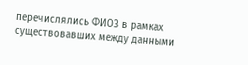перечислялись ФИО3 в рамках существовавших между данными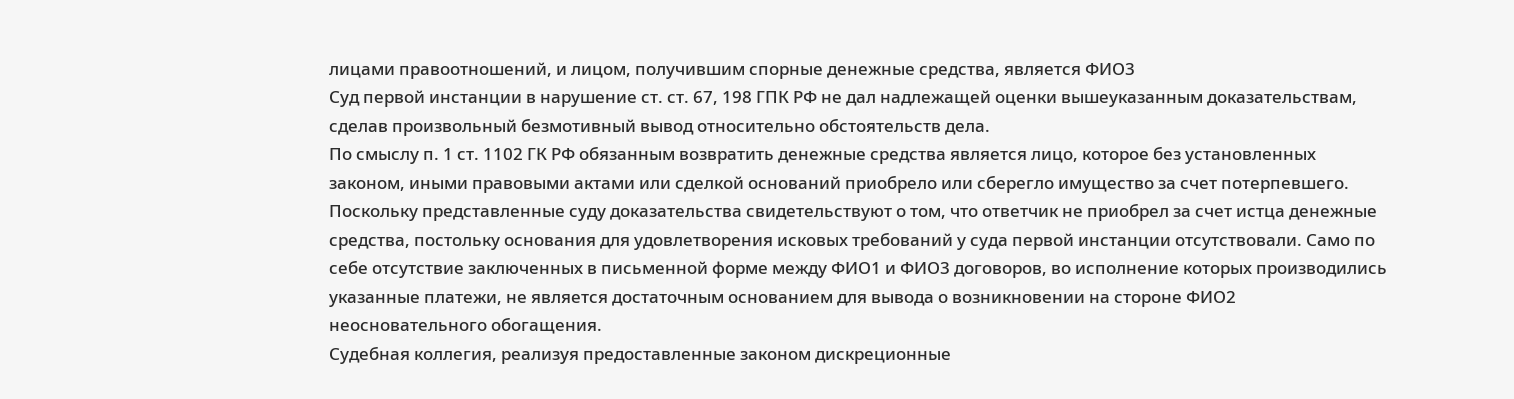лицами правоотношений, и лицом, получившим спорные денежные средства, является ФИО3
Суд первой инстанции в нарушение ст. ст. 67, 198 ГПК РФ не дал надлежащей оценки вышеуказанным доказательствам, сделав произвольный безмотивный вывод относительно обстоятельств дела.
По смыслу п. 1 ст. 1102 ГК РФ обязанным возвратить денежные средства является лицо, которое без установленных законом, иными правовыми актами или сделкой оснований приобрело или сберегло имущество за счет потерпевшего.
Поскольку представленные суду доказательства свидетельствуют о том, что ответчик не приобрел за счет истца денежные средства, постольку основания для удовлетворения исковых требований у суда первой инстанции отсутствовали. Само по себе отсутствие заключенных в письменной форме между ФИО1 и ФИО3 договоров, во исполнение которых производились указанные платежи, не является достаточным основанием для вывода о возникновении на стороне ФИО2 неосновательного обогащения.
Судебная коллегия, реализуя предоставленные законом дискреционные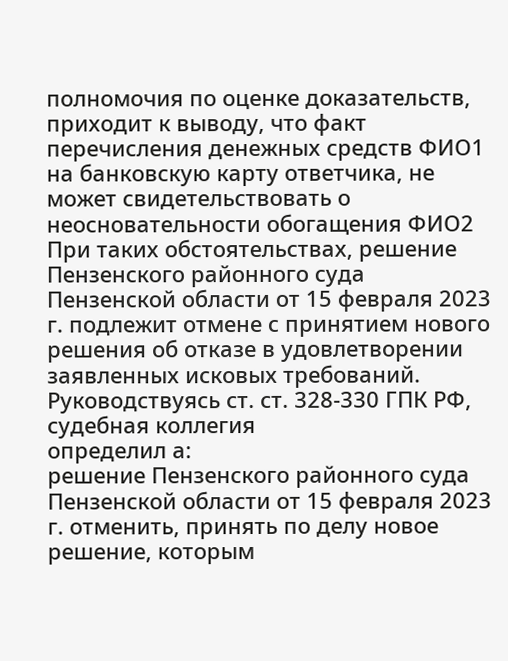полномочия по оценке доказательств, приходит к выводу, что факт перечисления денежных средств ФИО1 на банковскую карту ответчика, не может свидетельствовать о неосновательности обогащения ФИО2
При таких обстоятельствах, решение Пензенского районного суда Пензенской области от 15 февраля 2023 г. подлежит отмене с принятием нового решения об отказе в удовлетворении заявленных исковых требований.
Руководствуясь ст. ст. 328-330 ГПК РФ, судебная коллегия
определил а:
решение Пензенского районного суда Пензенской области от 15 февраля 2023 г. отменить, принять по делу новое решение, которым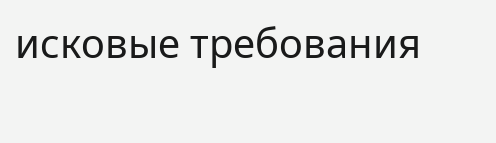исковые требования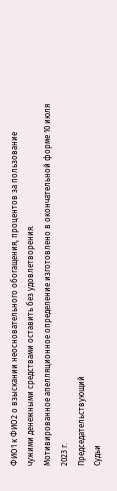ФИО1 к ФИО2 о взыскании неосновательного обогащения, процентов за пользование чужими денежными средствами оставить без удовлетворения.
Мотивированное апелляционное определение изготовлено в окончательной форме 10 июля 2023 г.
Председательствующий
Судьи